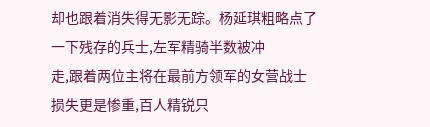却也跟着消失得无影无踪。杨延琪粗略点了一下残存的兵士,左军精骑半数被冲
走,跟着两位主将在最前方领军的女营战士损失更是惨重,百人精锐只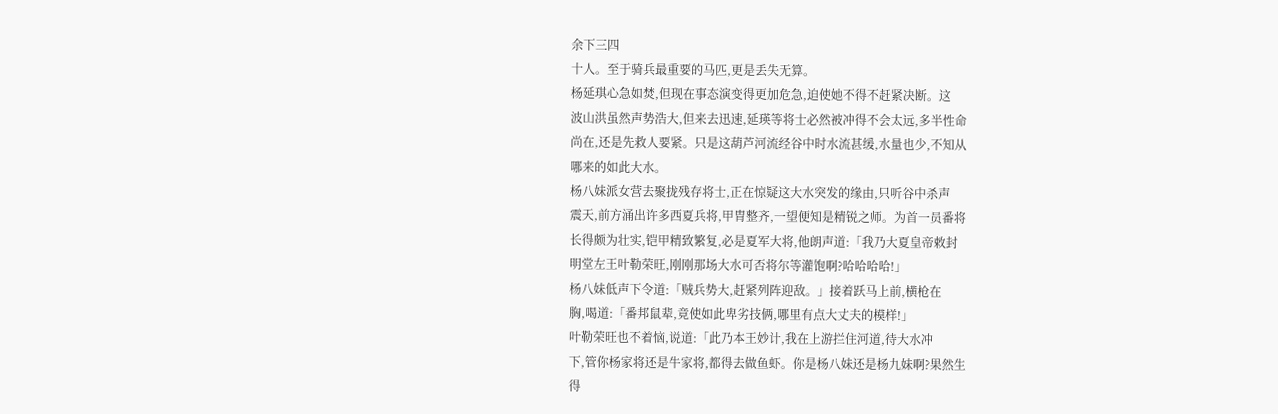余下三四
十人。至于骑兵最重要的马匹,更是丢失无算。
杨延琪心急如焚,但现在事态演变得更加危急,迫使她不得不赶紧决断。这
波山洪虽然声势浩大,但来去迅速,延瑛等将士必然被冲得不会太远,多半性命
尚在,还是先救人要紧。只是这葫芦河流经谷中时水流甚缓,水量也少,不知从
哪来的如此大水。
杨八妹派女营去聚拢残存将士,正在惊疑这大水突发的缘由,只听谷中杀声
震天,前方涌出许多西夏兵将,甲胄整齐,一望便知是精锐之师。为首一员番将
长得颇为壮实,铠甲精致繁复,必是夏军大将,他朗声道:「我乃大夏皇帝敕封
明堂左王叶勒荣旺,刚刚那场大水可否将尔等灌饱啊?哈哈哈哈!」
杨八妹低声下令道:「贼兵势大,赶紧列阵迎敌。」接着跃马上前,横枪在
胸,喝道:「番邦鼠辈,竟使如此卑劣技俩,哪里有点大丈夫的模样!」
叶勒荣旺也不着恼,说道:「此乃本王妙计,我在上游拦住河道,待大水冲
下,管你杨家将还是牛家将,都得去做鱼虾。你是杨八妹还是杨九妹啊?果然生
得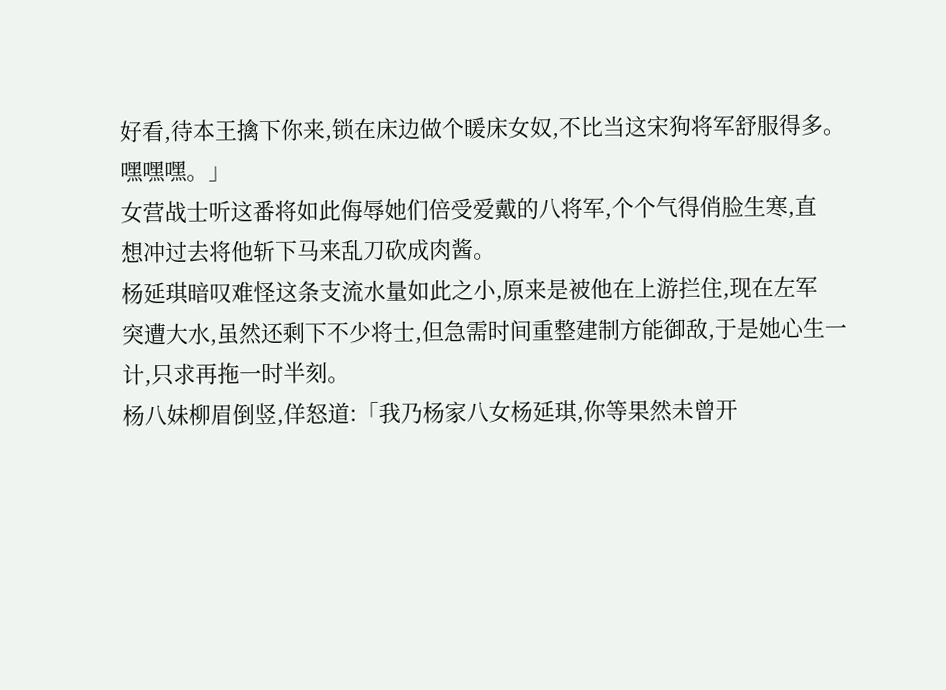好看,待本王擒下你来,锁在床边做个暖床女奴,不比当这宋狗将军舒服得多。
嘿嘿嘿。」
女营战士听这番将如此侮辱她们倍受爱戴的八将军,个个气得俏脸生寒,直
想冲过去将他斩下马来乱刀砍成肉酱。
杨延琪暗叹难怪这条支流水量如此之小,原来是被他在上游拦住,现在左军
突遭大水,虽然还剩下不少将士,但急需时间重整建制方能御敌,于是她心生一
计,只求再拖一时半刻。
杨八妹柳眉倒竖,佯怒道:「我乃杨家八女杨延琪,你等果然未曾开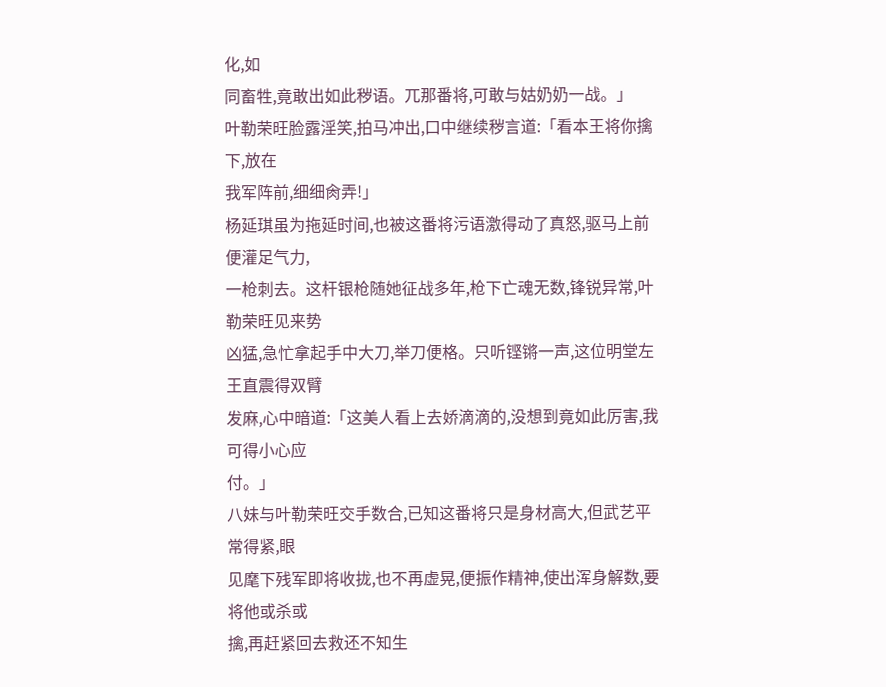化,如
同畜牲,竟敢出如此秽语。兀那番将,可敢与姑奶奶一战。」
叶勒荣旺脸露淫笑,拍马冲出,口中继续秽言道:「看本王将你擒下,放在
我军阵前,细细肏弄!」
杨延琪虽为拖延时间,也被这番将污语激得动了真怒,驱马上前便灌足气力,
一枪刺去。这杆银枪随她征战多年,枪下亡魂无数,锋锐异常,叶勒荣旺见来势
凶猛,急忙拿起手中大刀,举刀便格。只听铿锵一声,这位明堂左王直震得双臂
发麻,心中暗道:「这美人看上去娇滴滴的,没想到竟如此厉害,我可得小心应
付。」
八妹与叶勒荣旺交手数合,已知这番将只是身材高大,但武艺平常得紧,眼
见麾下残军即将收拢,也不再虚晃,便振作精神,使出浑身解数,要将他或杀或
擒,再赶紧回去救还不知生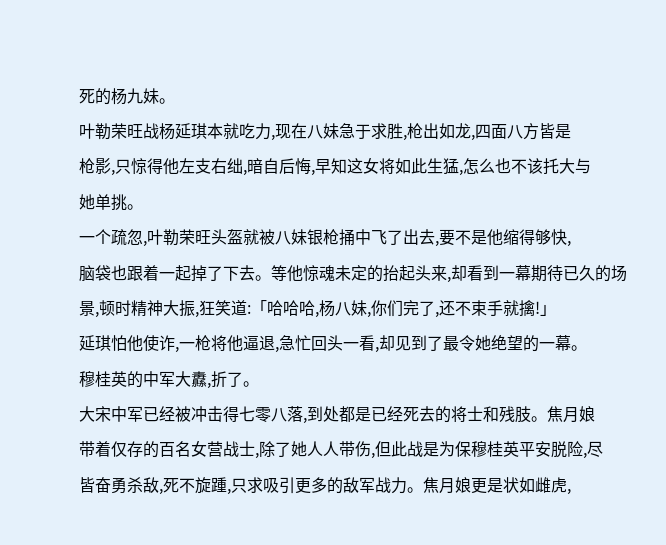死的杨九妹。
叶勒荣旺战杨延琪本就吃力,现在八妹急于求胜,枪出如龙,四面八方皆是
枪影,只惊得他左支右绌,暗自后悔,早知这女将如此生猛,怎么也不该托大与
她单挑。
一个疏忽,叶勒荣旺头盔就被八妹银枪捅中飞了出去,要不是他缩得够快,
脑袋也跟着一起掉了下去。等他惊魂未定的抬起头来,却看到一幕期待已久的场
景,顿时精神大振,狂笑道:「哈哈哈,杨八妹,你们完了,还不束手就擒!」
延琪怕他使诈,一枪将他逼退,急忙回头一看,却见到了最令她绝望的一幕。
穆桂英的中军大纛,折了。
大宋中军已经被冲击得七零八落,到处都是已经死去的将士和残肢。焦月娘
带着仅存的百名女营战士,除了她人人带伤,但此战是为保穆桂英平安脱险,尽
皆奋勇杀敌,死不旋踵,只求吸引更多的敌军战力。焦月娘更是状如雌虎,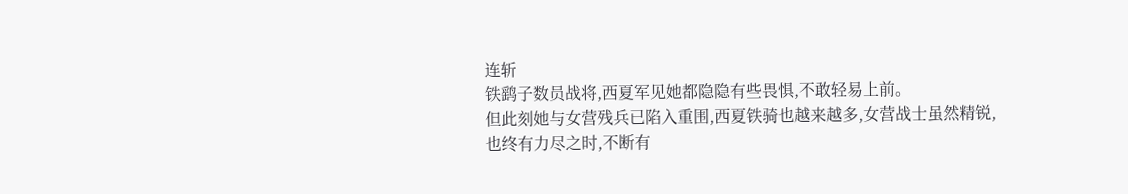连斩
铁鹞子数员战将,西夏军见她都隐隐有些畏惧,不敢轻易上前。
但此刻她与女营残兵已陷入重围,西夏铁骑也越来越多,女营战士虽然精锐,
也终有力尽之时,不断有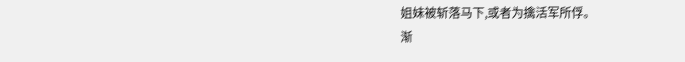姐妹被斩落马下,或者为擒活军所俘。
渐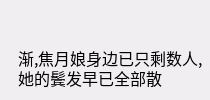渐,焦月娘身边已只剩数人,她的鬓发早已全部散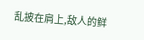乱披在肩上,敌人的鲜